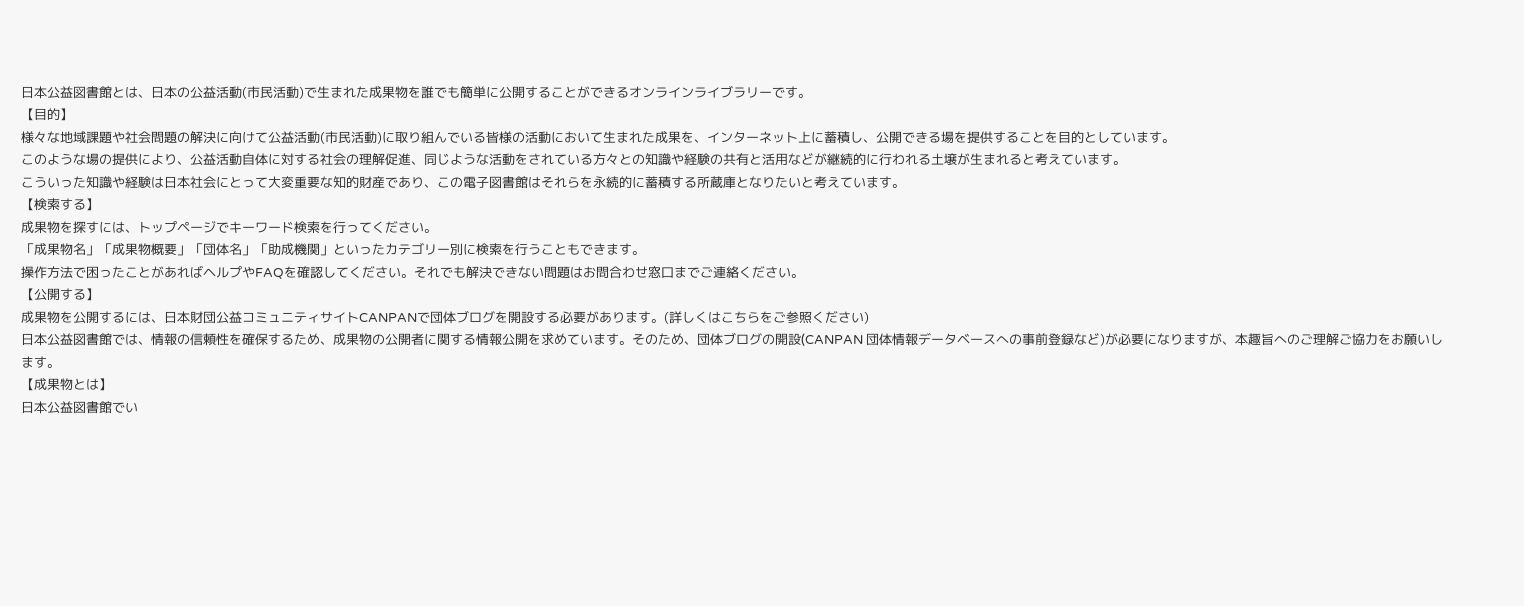日本公益図書館とは、日本の公益活動(市民活動)で生まれた成果物を誰でも簡単に公開することができるオンラインライブラリーです。
【目的】
様々な地域課題や社会問題の解決に向けて公益活動(市民活動)に取り組んでいる皆様の活動において生まれた成果を、インターネット上に蓄積し、公開できる場を提供することを目的としています。
このような場の提供により、公益活動自体に対する社会の理解促進、同じような活動をされている方々との知識や経験の共有と活用などが継続的に行われる土壌が生まれると考えています。
こういった知識や経験は日本社会にとって大変重要な知的財産であり、この電子図書館はそれらを永続的に蓄積する所蔵庫となりたいと考えています。
【検索する】
成果物を探すには、トップページでキーワード検索を行ってください。
「成果物名」「成果物概要」「団体名」「助成機関」といったカテゴリー別に検索を行うこともできます。
操作方法で困ったことがあればヘルプやFAQを確認してください。それでも解決できない問題はお問合わせ窓口までご連絡ください。
【公開する】
成果物を公開するには、日本財団公益コミュニティサイトCANPANで団体ブログを開設する必要があります。(詳しくはこちらをご参照ください)
日本公益図書館では、情報の信頼性を確保するため、成果物の公開者に関する情報公開を求めています。そのため、団体ブログの開設(CANPAN 団体情報データベースへの事前登録など)が必要になりますが、本趣旨へのご理解ご協力をお願いします。
【成果物とは】
日本公益図書館でい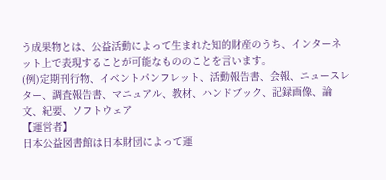う成果物とは、公益活動によって生まれた知的財産のうち、インターネット上で表現することが可能なもののことを言います。
(例)定期刊行物、イベントパンフレット、活動報告書、会報、ニュースレター、調査報告書、マニュアル、教材、ハンドブック、記録画像、論文、紀要、ソフトウェア
【運営者】
日本公益図書館は日本財団によって運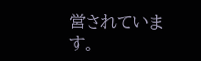営されています。